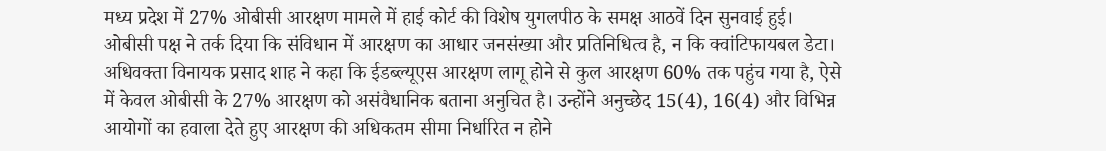मध्य प्रदेश में 27% ओबीसी आरक्षण मामले में हाई कोर्ट की विशेष युगलपीठ के समक्ष आठवें दिन सुनवाई हुई। ओबीसी पक्ष ने तर्क दिया कि संविधान में आरक्षण का आधार जनसंख्या और प्रतिनिधित्व है, न कि क्वांटिफायबल डेटा। अधिवक्ता विनायक प्रसाद शाह ने कहा कि ईडब्ल्यूएस आरक्षण लागू होने से कुल आरक्षण 60% तक पहुंच गया है, ऐसे में केवल ओबीसी के 27% आरक्षण को असंवैधानिक बताना अनुचित है। उन्होंने अनुच्छेद 15(4), 16(4) और विभिन्न आयोगों का हवाला देते हुए आरक्षण की अधिकतम सीमा निर्धारित न होने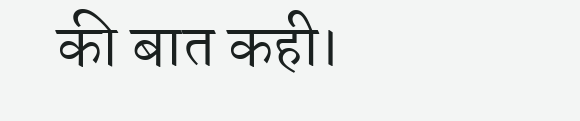की बात कही।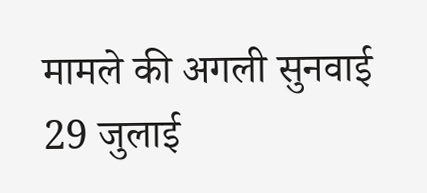मामले की अगली सुनवाई 29 जुलाई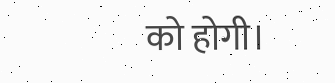को होगी।